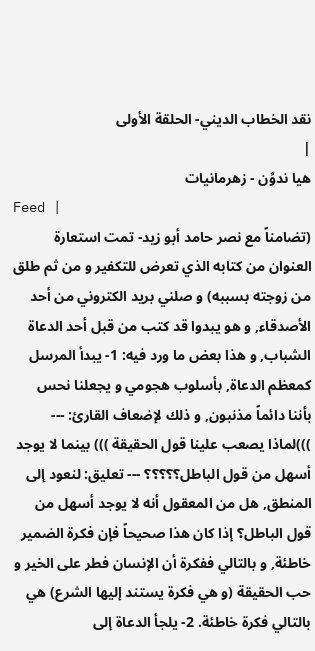نقد الخطاب الديني- الحلقة الأولى
|
هيا ندوِّن - زهرمانيات
Feed |
(تضامناً مع نصر حامد أبو زيد- تمت استعارة العنوان من كتابه الذي تعرض للتكفير و من ثم طلق من زوجته بسببه) و صلني بريد الكتروني من أحد الأصدقاء, و هو يبدوا قد كتب من قبل أحد الدعاة الشباب, و هذا بعض ما ورد فيه: 1- يبدأ المرسل كمعظم الدعاة, بأسلوب هجومي و يجعلنا نحس بأننا دائماً مذنبون, و ذلك لإضعاف القارئ: --- )))لماذا يصعب علينا قول الحقيقة ))) بينما لا يوجد أسهل من قول الباطل؟؟؟؟؟ --- تعليق: لنعود إلى المنطق, هل من المعقول أنه لا يوجد أسهل من قول الباطل؟ إذا كان هذا صحيحاً فإن فكرة الضمير خاطئة, و بالتالي ففكرة أن الإنسان فطر على الخير و حب الحقيقة (و هي فكرة يستند إليها الشرع) هي بالتالي فكرة خاطئة. 2- يلجأ الدعاة إلى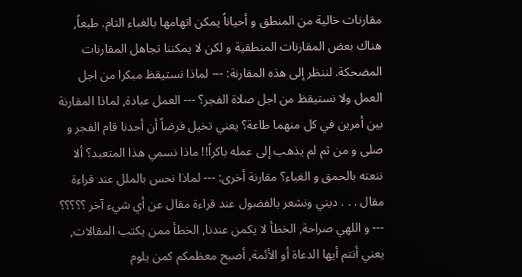مقارنات خالية من المنطق و أحياناً يمكن اتهامها بالغباء التام. طبعاً, هناك بعض المقارنات المنطقية و لكن لا يمكننا تجاهل المقارنات المضحكة. لننظر إلى هذه المقارنة: --- لماذا نستيقظ مبكرا من اجل العمل ولا نستيقظ من اجل صلاة الفجر؟ --- العمل عبادة, لماذا المقارنة بين أمرين في كل منهما طاعة؟ يعني تخيل فرضاً أن أحدنا قام الفجر و صلى و من ثم لم يذهب إلى عمله باكراً!! ماذا نسمي هذا المتعبد؟ ألا ننعته بالحمق و الغباء؟ مقارنة أخرى: --- لماذا نحس بالملل عند قراءة مقال . . . ديني ونشعر بالفضول عند قراءة مقال عن أي شيء آخر ؟؟؟؟؟ --- و اللهي صراحة, الخطأ لا يكمن عندنا, الخطأ ممن يكتب المقالات, يعني أنتم أيها الدعاة أو الأئمة, أصبح معظمكم كمن يلوم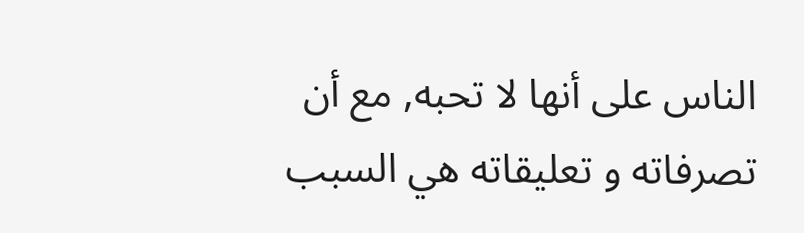الناس على أنها لا تحبه, مع أن تصرفاته و تعليقاته هي السبب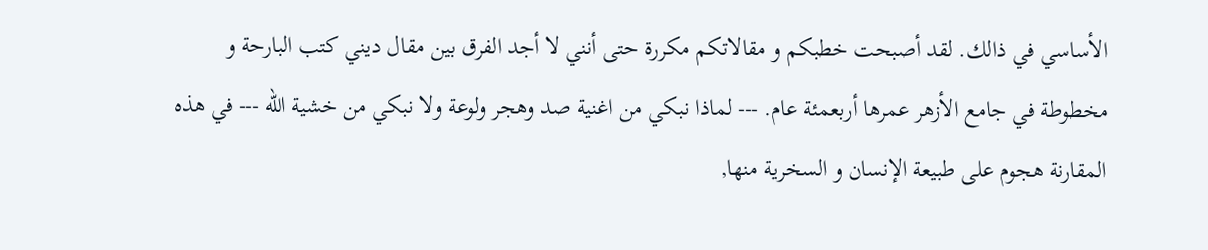الأساسي في ذالك. لقد أصبحت خطبكم و مقالاتكم مكررة حتى أنني لا أجد الفرق بين مقال ديني كتب البارحة و مخطوطة في جامع الأزهر عمرها أربعمئة عام. --- لماذا نبكي من اغنية صد وهجر ولوعة ولا نبكي من خشية الله --- في هذه المقارنة هجوم على طبيعة الإنسان و السخرية منها,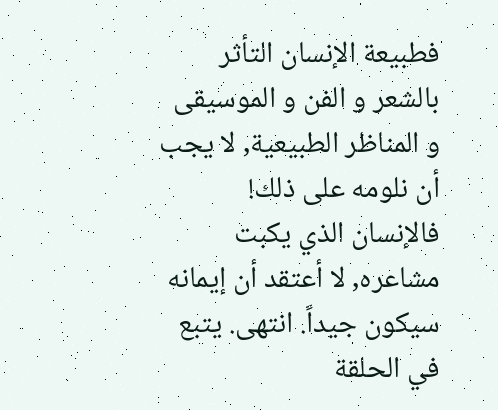فطبيعة الإنسان التأثر بالشعر و الفن و الموسيقى و المناظر الطبيعية, لا يجب أن نلومه على ذلك! فالإنسان الذي يكبت مشاعره, لا أعتقد أن إيمانه سيكون جيداً. انتهى. يتبع في الحلقة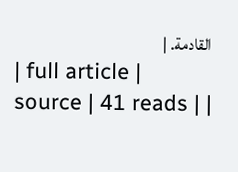القادمة. |
| full article | source | 41 reads | |